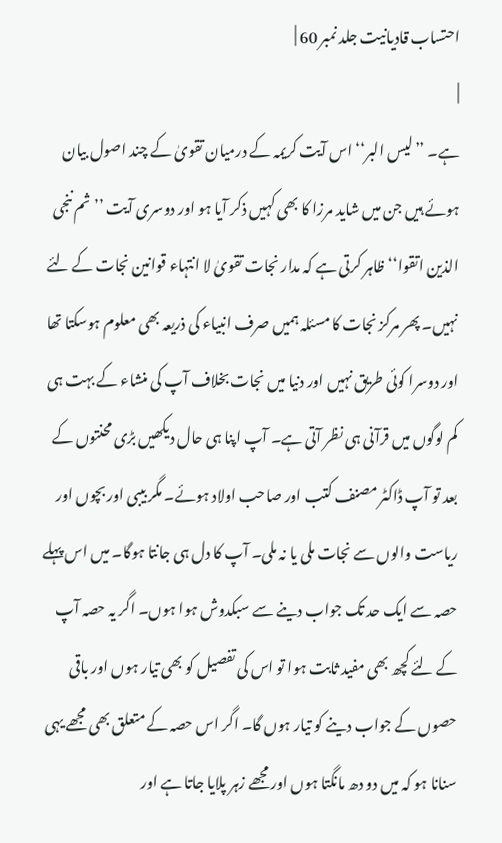احتساب قادیانیت جلد نمبر 60 |
|
ہے۔ ’’لیس البر‘‘ اس آیت کریمہ کے درمیان تقویٰ کے چند اصول بیان ہوئے ہیں جن میں شاید مرزا کا بھی کہیں ذکر آیا ہو اور دوسری آیت ’’ثم ننجی الذین اتقوا‘‘ ظاہر کرتی ہے کہ مدار نجات تقویٰ لا انتہاء قوانین نجات کے لئے نہیں۔ پھر مرکز نجات کا مسئلہ ہمیں صرف انبیاء کی ذریعہ بھی معلوم ہوسکتا تھا اور دوسرا کوئی طریق نہیں اور دنیا میں نجات بخلاف آپ کی منشاء کے بہت ہی کم لوگوں میں قرآنی ہی نظر آتی ہے۔ آپ اپنا ہی حال دیکھیں بڑی محنتوں کے بعد تو آپ ڈاکٹر مصنف کتب اور صاحب اولاد ہوئے۔ مگر بیبی اور بچوں اور ریاست والوں سے نجات ملی یا نہ ملی۔ آپ کا دل ہی جانتا ہوگا۔ میں اس پہلے حصہ سے ایک حد تک جواب دینے سے سبکدوش ہوا ہوں۔ اگر یہ حصہ آپ کے لئے کچھ بھی مفید ثابت ہوا تو اس کی تفصیل کو بھی تیار ہوں اور باقی حصوں کے جواب دینے کو تیار ہوں گا۔ اگر اس حصہ کے متعلق بھی مجھے یہی سنانا ہو کہ میں دو دھ مانگتا ہوں اور مجھے زہر پلایا جاتا ہے اور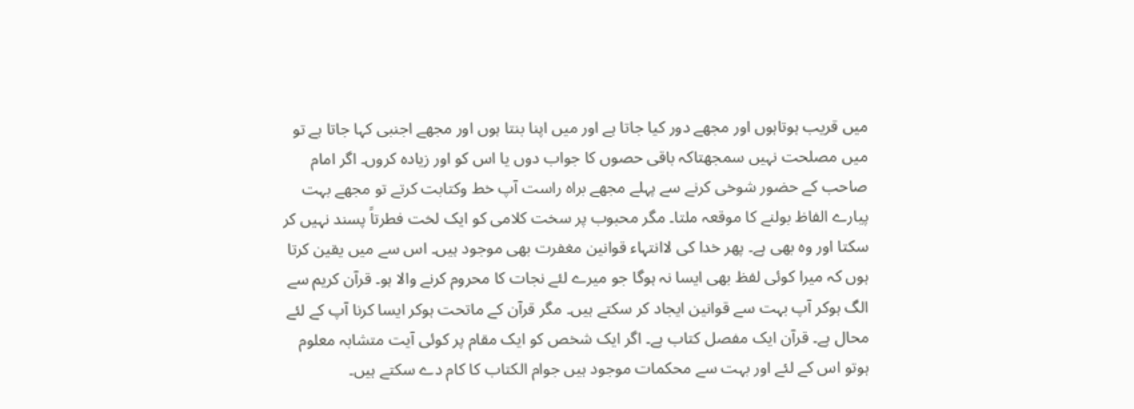میں قریب ہوتاہوں اور مجھے دور کیا جاتا ہے اور میں اپنا بنتا ہوں اور مجھے اجنبی کہا جاتا ہے تو میں مصلحت نہیں سمجھتاکہ باقی حصوں کا جواب دوں یا اس کو اور زیادہ کروں۔ اگر امام صاحب کے حضور شوخی کرنے سے پہلے مجھے براہ راست آپ خط وکتابت کرتے تو مجھے بہت پیارے الفاظ بولنے کا موقعہ ملتا۔ مگر محبوب پر سخت کلامی کو ایک لخت فطرتاً پسند نہیں کر سکتا اور وہ بھی ہے۔ پھر خدا کی لاانتہاء قوانین مغفرت بھی موجود ہیں۔ اس سے میں یقین کرتا ہوں کہ میرا کوئی لفظ بھی ایسا نہ ہوگا جو میرے لئے نجات کا محروم کرنے والا ہو۔ قرآن کریم سے الگ ہوکر آپ بہت سے قوانین ایجاد کر سکتے ہیں۔ مگر قرآن کے ماتحت ہوکر ایسا کرنا آپ کے لئے محال ہے۔ قرآن ایک مفصل کتاب ہے۔ اگر ایک شخص کو ایک مقام پر کوئی آیت متشابہ معلوم ہوتو اس کے لئے اور بہت سے محکمات موجود ہیں جوام الکتاب کا کام دے سکتے ہیں۔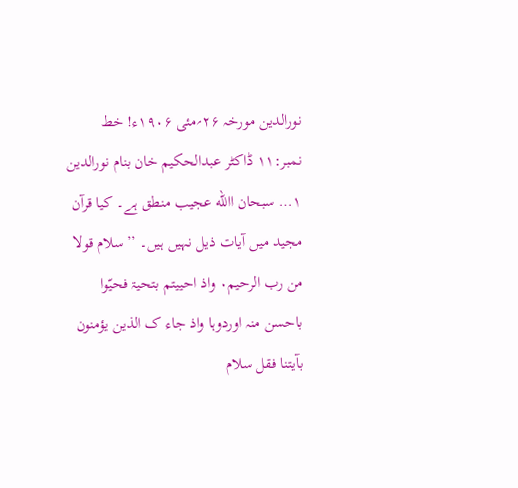نورالدین مورخہ ۲۶؍مئی ۱۹۰۶ء! خط نمبر:۱۱ ڈاکٹر عبدالحکیم خان بنام نورالدین ۱… سبحان االله عجیب منطق ہے۔ کیا قرآن مجید میں آیات ذیل نہیں ہیں۔ ’’سلام قولا من رب الرحیم۰ واذ احییتم بتحیۃ فحیّوا باحسن منہ اوردوہا واذ جاء ک الذین یؤمنون بآیتنا فقل سلام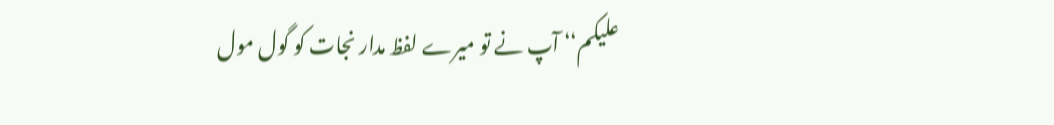علیکم‘‘ آپ نے تو میرے لفظ مدار نجات کو گول مول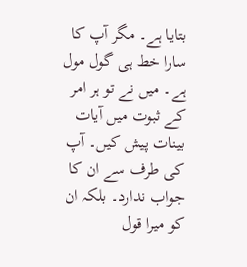بتایا ہے۔ مگر آپ کا سارا خط ہی گول مول ہے۔ میں نے تو ہر امر کے ثبوت میں آیات بینات پیش کیں۔ آپ کی طرف سے ان کا جواب ندارد۔ بلکہ ان کو میرا قول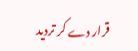قرار دے کر تردید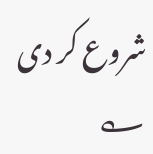شروع کر دی ؎